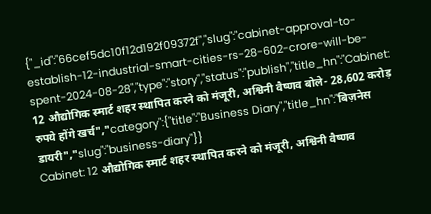{"_id":"66cef5dc10f12d192f09372f","slug":"cabinet-approval-to-establish-12-industrial-smart-cities-rs-28-602-crore-will-be-spent-2024-08-28","type":"story","status":"publish","title_hn":"Cabinet: 12 औद्योगिक स्मार्ट शहर स्थापित करने को मंजूरी, अश्विनी वैष्णव बोले- 28,602 करोड़ रुपये होंगे खर्च","category":{"title":"Business Diary","title_hn":"बिज़नेस डायरी","slug":"business-diary"}}
Cabinet: 12 औद्योगिक स्मार्ट शहर स्थापित करने को मंजूरी, अश्विनी वैष्णव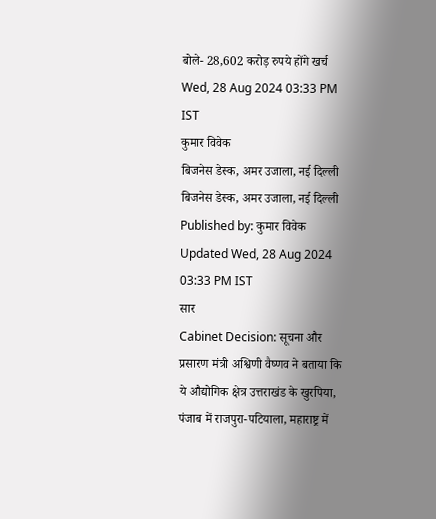बोले- 28,602 करोड़ रुपये होंगे खर्च
Wed, 28 Aug 2024 03:33 PM IST
कुमार विवेक
बिजनेस डेस्क, अमर उजाला, नई दिल्ली
बिजनेस डेस्क, अमर उजाला, नई दिल्ली
Published by: कुमार विवेक
Updated Wed, 28 Aug 2024 03:33 PM IST
सार
Cabinet Decision: सूचना और प्रसारण मंत्री अश्विणी वैष्णव ने बताया कि ये औद्योगिक क्षेत्र उत्तराखंड के खुरपिया, पंजाब में राजपुरा-पटियाला, महाराष्ट्र में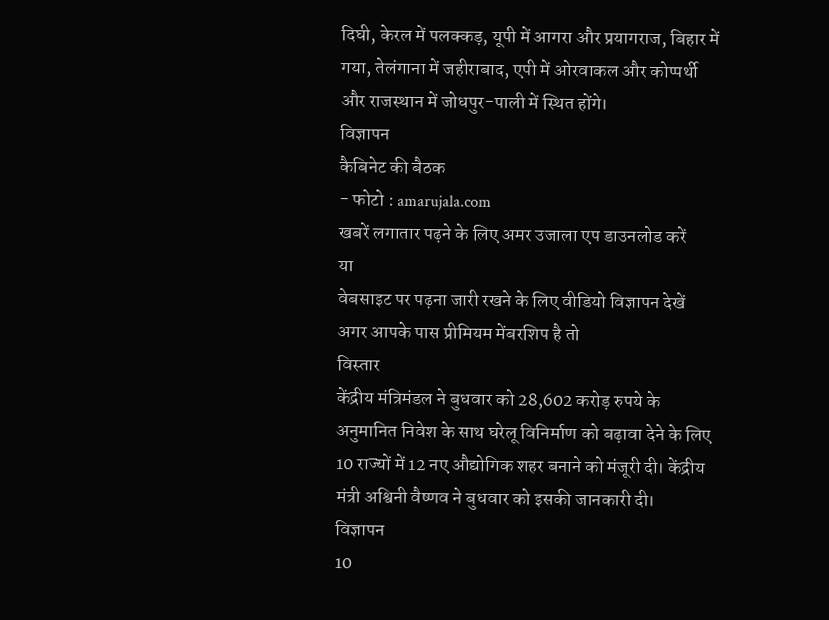दिघी, केरल में पलक्कड़, यूपी में आगरा और प्रयागराज, बिहार में गया, तेलंगाना में जहीराबाद, एपी में ओरवाकल और कोप्पर्थी और राजस्थान में जोधपुर-पाली में स्थित होंगे।
विज्ञापन
कैबिनेट की बैठक
- फोटो : amarujala.com
खबरें लगातार पढ़ने के लिए अमर उजाला एप डाउनलोड करें
या
वेबसाइट पर पढ़ना जारी रखने के लिए वीडियो विज्ञापन देखें
अगर आपके पास प्रीमियम मेंबरशिप है तो
विस्तार
केंद्रीय मंत्रिमंडल ने बुधवार को 28,602 करोड़ रुपये के अनुमानित निवेश के साथ घरेलू विनिर्माण को बढ़ावा देने के लिए 10 राज्यों में 12 नए औद्योगिक शहर बनाने को मंजूरी दी। केंद्रीय मंत्री अश्विनी वैष्णव ने बुधवार को इसकी जानकारी दी।
विज्ञापन
10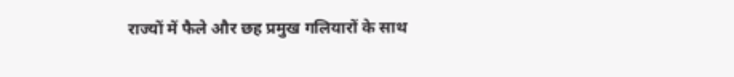राज्यों में फैले और छह प्रमुख गलियारों के साथ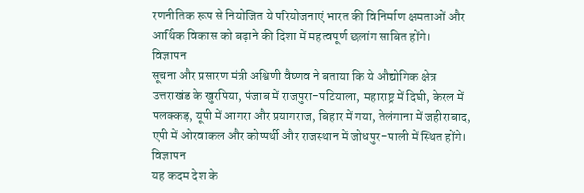रणनीतिक रूप से नियोजित ये परियोजनाएं भारत की विनिर्माण क्षमताओं और आर्थिक विकास को बढ़ाने की दिशा में महत्वपूर्ण छलांग साबित होंगे।
विज्ञापन
सूचना और प्रसारण मंत्री अश्विणी वैष्णव ने बताया कि ये औद्योगिक क्षेत्र उत्तराखंड के खुरपिया, पंजाब में राजपुरा-पटियाला, महाराष्ट्र में दिघी, केरल में पलक्कड़, यूपी में आगरा और प्रयागराज, बिहार में गया, तेलंगाना में जहीराबाद, एपी में ओरवाकल और कोप्पर्थी और राजस्थान में जोधपुर-पाली में स्थित होंगे।
विज्ञापन
यह कदम देश के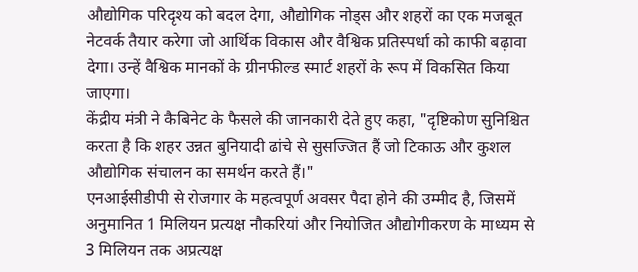औद्योगिक परिदृश्य को बदल देगा, औद्योगिक नोड्स और शहरों का एक मजबूत नेटवर्क तैयार करेगा जो आर्थिक विकास और वैश्विक प्रतिस्पर्धा को काफी बढ़ावा देगा। उन्हें वैश्विक मानकों के ग्रीनफील्ड स्मार्ट शहरों के रूप में विकसित किया जाएगा।
केंद्रीय मंत्री ने कैबिनेट के फैसले की जानकारी देते हुए कहा, "दृष्टिकोण सुनिश्चित करता है कि शहर उन्नत बुनियादी ढांचे से सुसज्जित हैं जो टिकाऊ और कुशल औद्योगिक संचालन का समर्थन करते हैं।"
एनआईसीडीपी से रोजगार के महत्वपूर्ण अवसर पैदा होने की उम्मीद है, जिसमें अनुमानित 1 मिलियन प्रत्यक्ष नौकरियां और नियोजित औद्योगीकरण के माध्यम से 3 मिलियन तक अप्रत्यक्ष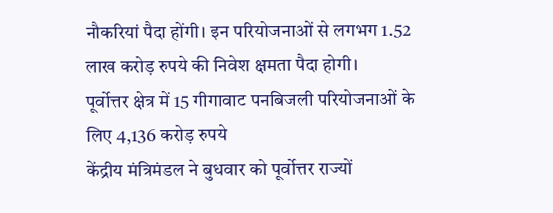नौकरियां पैदा होंगी। इन परियोजनाओं से लगभग 1.52 लाख करोड़ रुपये की निवेश क्षमता पैदा होगी।
पूर्वोत्तर क्षेत्र में 15 गीगावाट पनबिजली परियोजनाओं के लिए 4,136 करोड़ रुपये
केंद्रीय मंत्रिमंडल ने बुधवार को पूर्वोत्तर राज्यों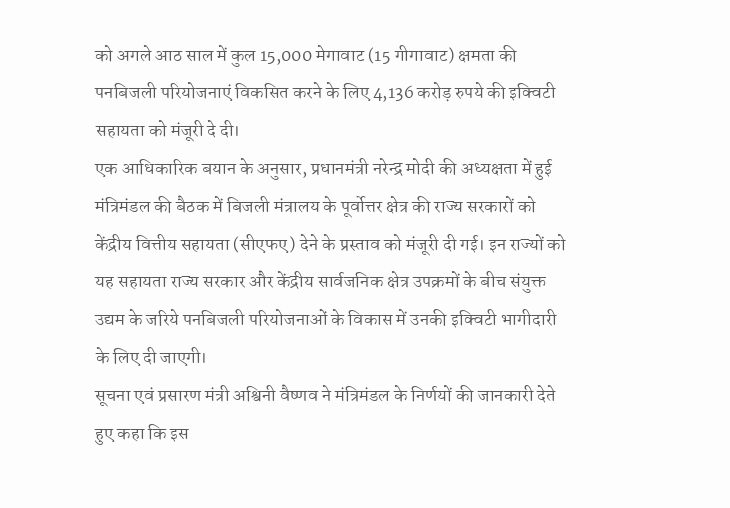को अगले आठ साल में कुल 15,000 मेगावाट (15 गीगावाट) क्षमता की पनबिजली परियोजनाएं विकसित करने के लिए 4,136 करोड़ रुपये की इक्विटी सहायता को मंजूरी दे दी।
एक आधिकारिक बयान के अनुसार, प्रधानमंत्री नरेन्द्र मोदी की अध्यक्षता में हुई मंत्रिमंडल की बैठक में बिजली मंत्रालय के पूर्वोत्तर क्षेत्र की राज्य सरकारों को केंद्रीय वित्तीय सहायता (सीएफए) देने के प्रस्ताव को मंजूरी दी गई। इन राज्यों को यह सहायता राज्य सरकार और केंद्रीय सार्वजनिक क्षेत्र उपक्रमों के बीच संयुक्त उद्यम के जरिये पनबिजली परियोजनाओं के विकास में उनकी इक्विटी भागीदारी के लिए दी जाएगी।
सूचना एवं प्रसारण मंत्री अश्विनी वैष्णव ने मंत्रिमंडल के निर्णयों की जानकारी देते हुए कहा कि इस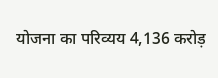योजना का परिव्यय 4,136 करोड़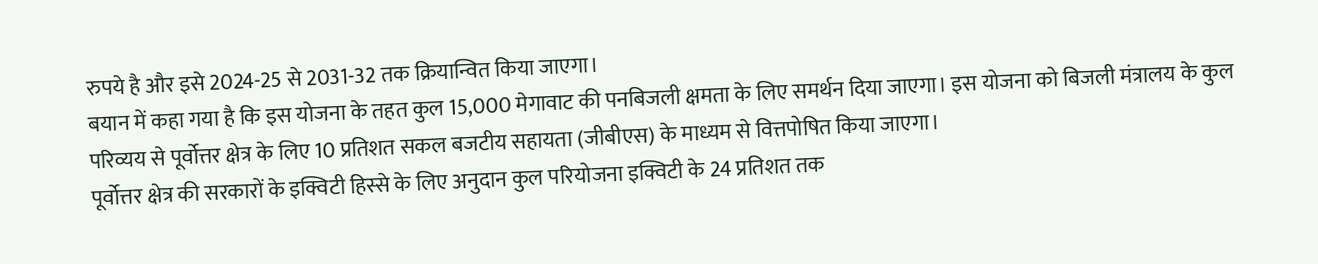रुपये है और इसे 2024-25 से 2031-32 तक क्रियान्वित किया जाएगा।
बयान में कहा गया है कि इस योजना के तहत कुल 15,000 मेगावाट की पनबिजली क्षमता के लिए समर्थन दिया जाएगा। इस योजना को बिजली मंत्रालय के कुल परिव्यय से पूर्वोत्तर क्षेत्र के लिए 10 प्रतिशत सकल बजटीय सहायता (जीबीएस) के माध्यम से वित्तपोषित किया जाएगा।
पूर्वोत्तर क्षेत्र की सरकारों के इक्विटी हिस्से के लिए अनुदान कुल परियोजना इक्विटी के 24 प्रतिशत तक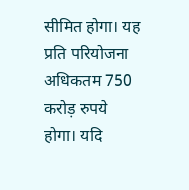सीमित होगा। यह प्रति परियोजना अधिकतम 750 करोड़ रुपये होगा। यदि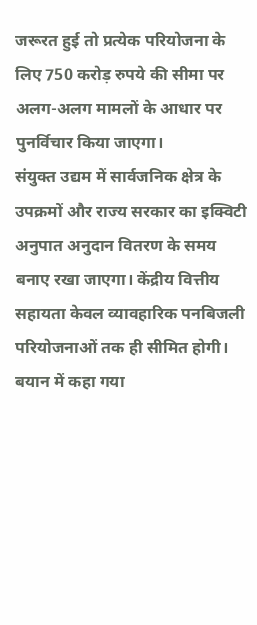जरूरत हुई तो प्रत्येक परियोजना के लिए 750 करोड़ रुपये की सीमा पर अलग-अलग मामलों के आधार पर पुनर्विचार किया जाएगा।
संयुक्त उद्यम में सार्वजनिक क्षेत्र के उपक्रमों और राज्य सरकार का इक्विटी अनुपात अनुदान वितरण के समय बनाए रखा जाएगा। केंद्रीय वित्तीय सहायता केवल व्यावहारिक पनबिजली परियोजनाओं तक ही सीमित होगी।
बयान में कहा गया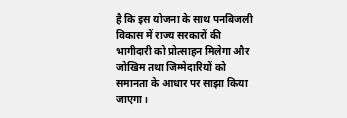है कि इस योजना के साथ पनबिजली विकास में राज्य सरकारों की भागीदारी को प्रोत्साहन मिलेगा और जोखिम तथा जिम्मेदारियों को समानता के आधार पर साझा किया जाएगा।